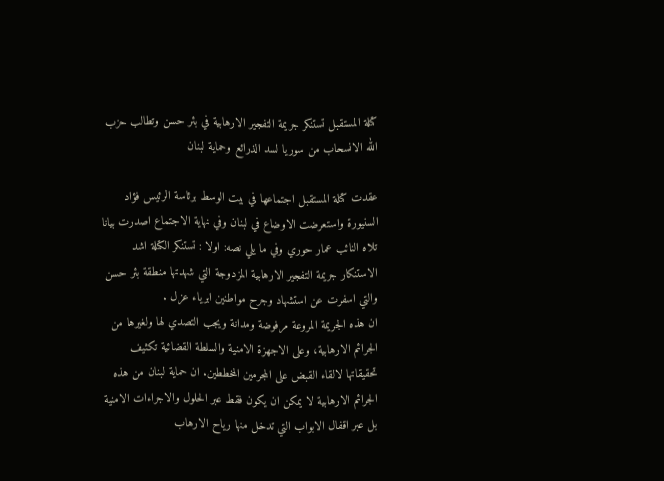كتلة المستقبل تستنكر جريمة التفجير الارهابية في بئر حسن وتطالب حزب الله الانسحاب من سوريا لسد الذرائع وحماية لبنان

عقدت كتلة المستقبل اجتماعها في بيت الوسط برئاسة الرئيس فؤاد السنيورة واستعرضت الاوضاع في لبنان وفي نهاية الاجتماع اصدرت بيانا تلاه النائب عمار حوري وفي ما يلي نصه: اولا : تستنكر الكتلة اشد الاستنكار جريمة التفجير الارهابية المزدوجة التي شهدتها منطقة بئر حسن والتي اسفرت عن استشهاد وجرح مواطنين ابرياء عزل .
ان هذه الجريمة المروعة مرفوضة ومدانة ويجب التصدي لها ولغيرها من الجرائم الارهابية، وعلى الاجهزة الامنية والسلطة القضائية تكثيف تحقيقاتها لالقاء القبض على المجرمين المخططين. ان حماية لبنان من هذه الجرائم الارهابية لا يمكن ان يكون فقط عبر الحلول والاجراءات الامنية بل عبر اقفال الابواب التي تدخل منها رياح الارهاب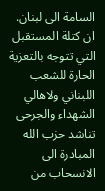السامة الى لبنان.
ان كتلة المستقبل التي تتوجه بالتعزية الحارة للشعب اللبناني ولاهالي الشهداء والجرحى تناشد حزب الله المبادرة الى الانسحاب من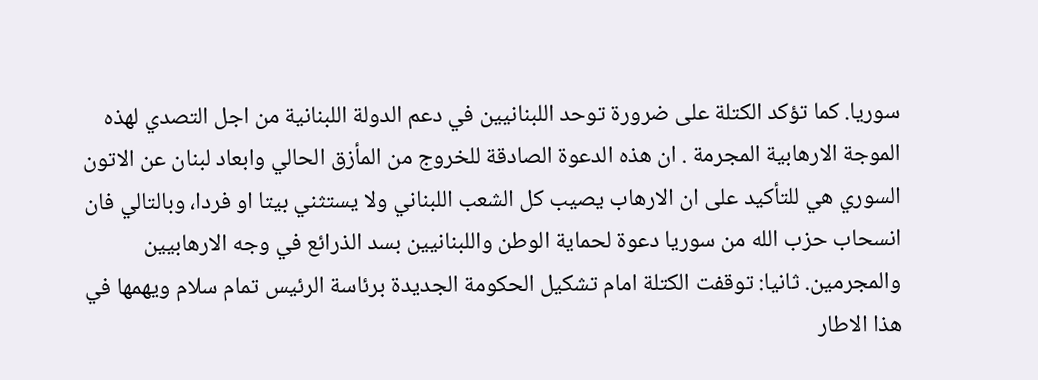سوريا. كما تؤكد الكتلة على ضرورة توحد اللبنانيين في دعم الدولة اللبنانية من اجل التصدي لهذه الموجة الارهابية المجرمة . ان هذه الدعوة الصادقة للخروج من المأزق الحالي وابعاد لبنان عن الاتون السوري هي للتأكيد على ان الارهاب يصيب كل الشعب اللبناني ولا يستثني بيتا او فردا، وبالتالي فان انسحاب حزب الله من سوريا دعوة لحماية الوطن واللبنانيين بسد الذرائع في وجه الارهابيين والمجرمين. ثانيا: توقفت الكتلة امام تشكيل الحكومة الجديدة برئاسة الرئيس تمام سلام ويهمها في هذا الاطار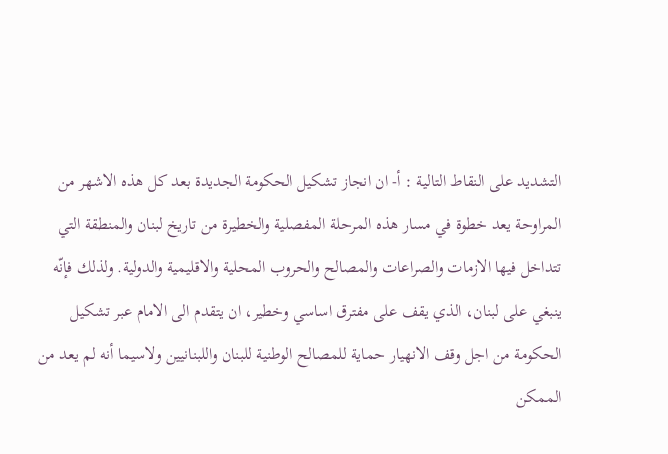التشديد على النقاط التالية : أ- ان انجاز تشكيل الحكومة الجديدة بعد كل هذه الاشهر من المراوحة يعد خطوة في مسار هذه المرحلة المفصلية والخطيرة من تاريخ لبنان والمنطقة التي تتداخل فيها الازمات والصراعات والمصالح والحروب المحلية والاقليمية والدولية. ولذلك فإنّه ينبغي على لبنان، الذي يقف على مفترق اساسي وخطير، ان يتقدم الى الامام عبر تشكيل الحكومة من اجل وقف الانهيار حماية للمصالح الوطنية للبنان واللبنانيين ولاسيما أنه لم يعد من الممكن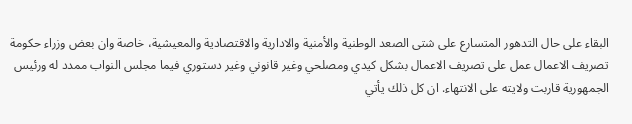البقاء على حال التدهور المتسارع على شتى الصعد الوطنية والأمنية والادارية والاقتصادية والمعيشية، خاصة وان بعض وزراء حكومة تصريف الاعمال عمل على تصريف الاعمال بشكل كيدي ومصلحي وغير قانوني وغير دستوري فيما مجلس النواب ممدد له ورئيس الجمهورية قاربت ولايته على الانتهاء. ان كل ذلك يأتي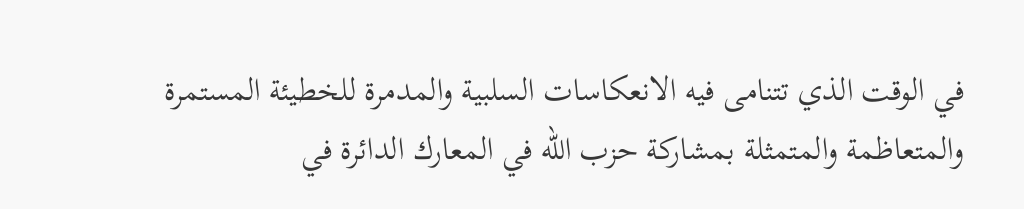في الوقت الذي تتنامى فيه الانعكاسات السلبية والمدمرة للخطيئة المستمرة والمتعاظمة والمتمثلة بمشاركة حزب الله في المعارك الدائرة في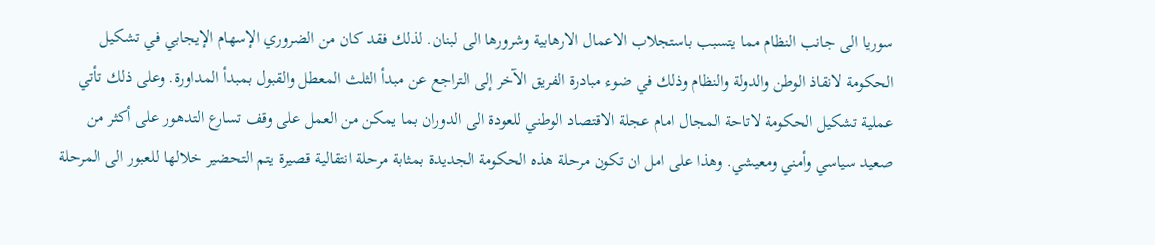سوريا الى جانب النظام مما يتسبب باستجلاب الاعمال الارهابية وشرورها الى لبنان. لذلك فقد كان من الضروري الإسهام الإيجابي في تشكيل الحكومة لانقاذ الوطن والدولة والنظام وذلك في ضوء مبادرة الفريق الآخر إلى التراجع عن مبدأ الثلث المعطل والقبول بمبدأ المداورة. وعلى ذلك تأتي عملية تشكيل الحكومة لاتاحة المجال امام عجلة الاقتصاد الوطني للعودة الى الدوران بما يمكن من العمل على وقف تسارع التدهور على أكثر من صعيد سياسي وأمني ومعيشي. وهذا على امل ان تكون مرحلة هذه الحكومة الجديدة بمثابة مرحلة انتقالية قصيرة يتم التحضير خلالها للعبور الى المرحلة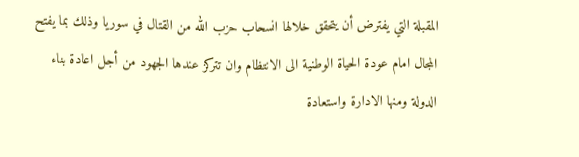المقبلة التي يفترض أن يتحقق خلالها انسحاب حزب الله من القتال في سوريا وذلك بما يفتح المجال امام عودة الحياة الوطنية الى الانتظام وان تتركز عندها الجهود من أجل اعادة بناء الدولة ومنها الادارة واستعادة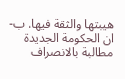هيبتها والثقة فيها. ب- ان الحكومة الجديدة مطالبة بالانصراف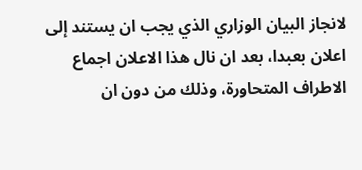لانجاز البيان الوزاري الذي يجب ان يستند إلى اعلان بعبدا، بعد ان نال هذا الاعلان اجماع الاطراف المتحاورة، وذلك من دون ان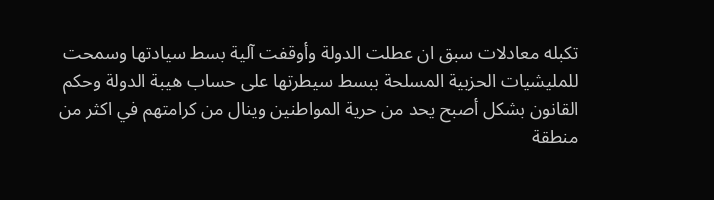تكبله معادلات سبق ان عطلت الدولة وأوقفت آلية بسط سيادتها وسمحت للمليشيات الحزبية المسلحة ببسط سيطرتها على حساب هيبة الدولة وحكم القانون بشكل أصبح يحد من حرية المواطنين وينال من كرامتهم في اكثر من منطقة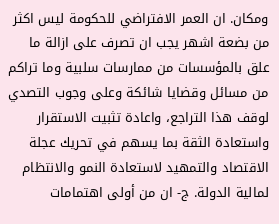ومكان. ان العمر الافتراضي للحكومة ليس اكثر من بضعة اشهر يجب ان تصرف على ازالة ما علق بالمؤسسات من ممارسات سلبية وما تراكم من مسائل وقضايا شائكة وعلى وجوب التصدي لوقف هذا التراجع، واعادة تثبيت الاستقرار واستعادة الثقة بما يسهم في تحريك عجلة الاقتصاد والتمهيد لاستعادة النمو والانتظام لمالية الدولة. ج- ان من أولى اهتمامات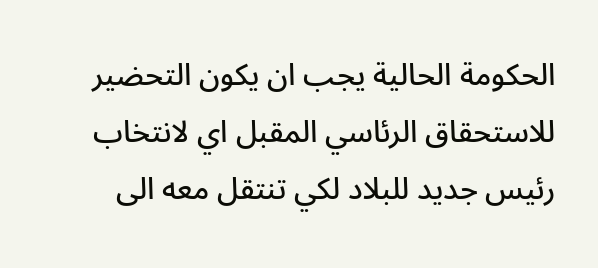الحكومة الحالية يجب ان يكون التحضير للاستحقاق الرئاسي المقبل اي لانتخاب رئيس جديد للبلاد لكي تنتقل معه الى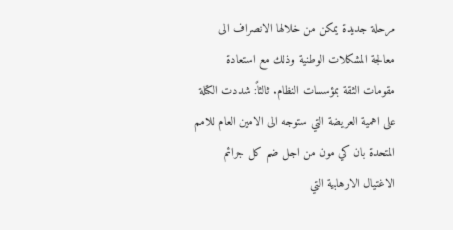مرحلة جديدة يمكن من خلالها الانصراف الى معالجة المشكلات الوطنية وذلك مع استعادة مقومات الثقة بمؤسسات النظام. ثالثاً: شددت الكتلة على اهمية العريضة التي ستوجه الى الامين العام للامم المتحدة بان كي مون من اجل ضم كل جرائم الاغتيال الارهابية التي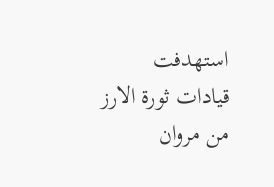استهدفت قيادات ثورة الارز من مروان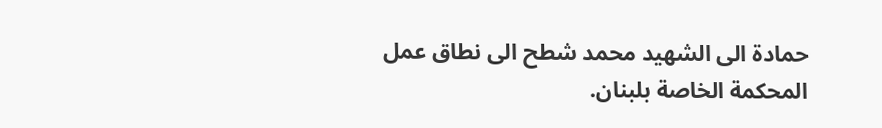حمادة الى الشهيد محمد شطح الى نطاق عمل المحكمة الخاصة بلبنان.